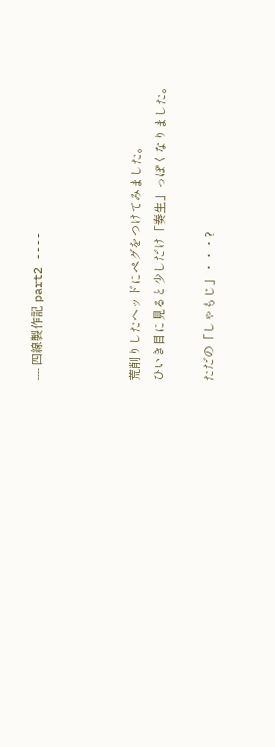---- 四線製作記 part2 ----



荒削りしたヘッドにペグをつけてみました。
ひいき目に見ると少しだけ「奏生」っぽくなりました。

ただの「しゃもじ」・・・?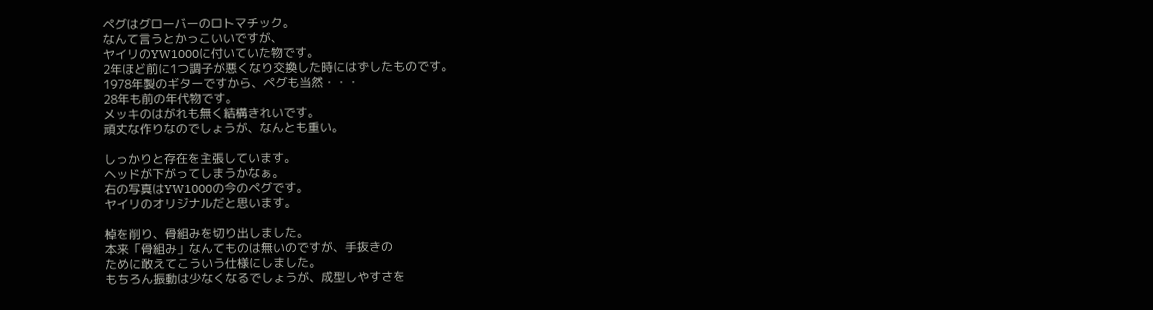ペグはグローバーのロトマチック。
なんて言うとかっこいいですが、
ヤイリのYW1000に付いていた物です。
2年ほど前に1つ調子が悪くなり交換した時にはずしたものです。
1978年製のギターですから、ペグも当然・・・
28年も前の年代物です。
メッキのはがれも無く結構きれいです。
頑丈な作りなのでしょうが、なんとも重い。

しっかりと存在を主張しています。
ヘッドが下がってしまうかなぁ。
右の写真はYW1000の今のペグです。
ヤイリのオリジナルだと思います。

棹を削り、骨組みを切り出しました。
本来「骨組み」なんてものは無いのですが、手抜きの
ために敢えてこういう仕様にしました。
もちろん振動は少なくなるでしょうが、成型しやすさを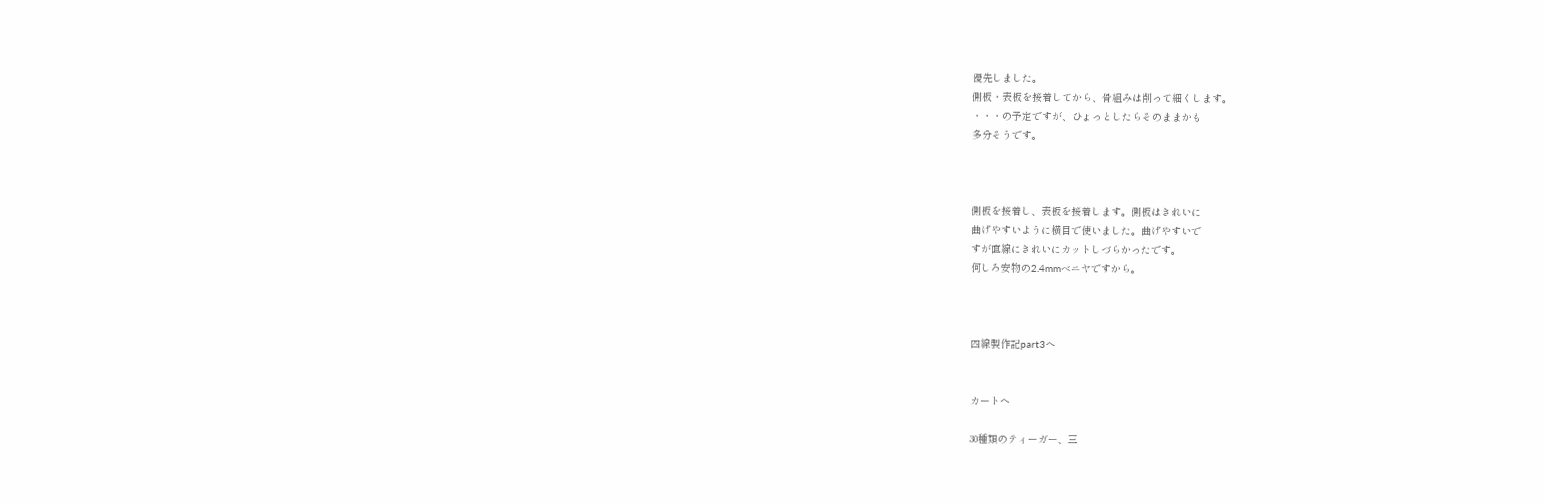優先しました。
側板・表板を接着してから、骨組みは削って細くします。
・・・の予定ですが、ひょっとしたらそのままかも
多分そうです。



側板を接着し、表板を接着します。側板はきれいに
曲げやすいように横目で使いました。曲げやすいで
すが直線にきれいにカットしづらかったです。
何しろ安物の2.4mmベニヤですから。



四線製作記part3へ


カートへ

30種類のティーガー、三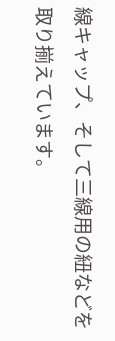線キャップ、そして三線用の紐などを取り揃えています。